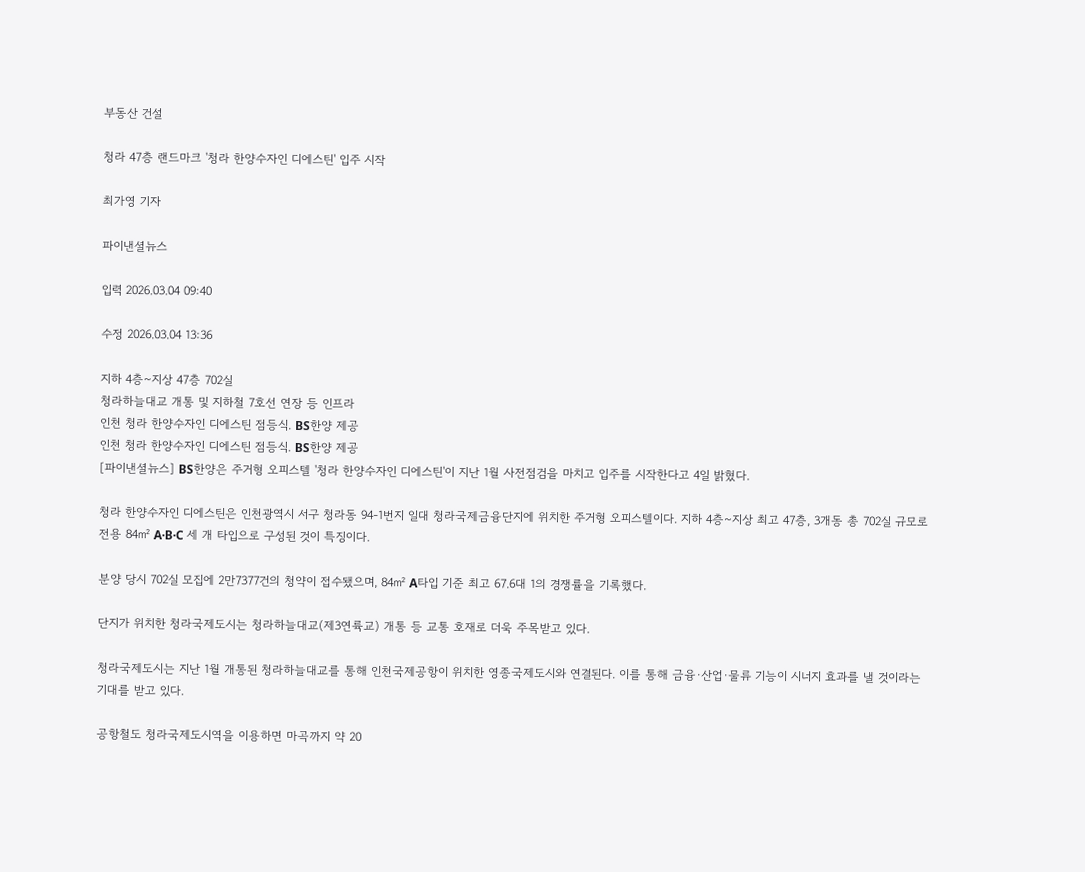부동산 건설

청라 47층 랜드마크 '청라 한양수자인 디에스틴' 입주 시작

최가영 기자

파이낸셜뉴스

입력 2026.03.04 09:40

수정 2026.03.04 13:36

지하 4층~지상 47층 702실
청라하늘대교 개통 및 지하철 7호선 연장 등 인프라
인천 청라 한양수자인 디에스틴 점등식. BS한양 제공
인천 청라 한양수자인 디에스틴 점등식. BS한양 제공
[파이낸셜뉴스] BS한양은 주거형 오피스텔 '청라 한양수자인 디에스틴'이 지난 1월 사전점검을 마치고 입주를 시작한다고 4일 밝혔다.

청라 한양수자인 디에스틴은 인천광역시 서구 청라동 94-1번지 일대 청라국제금융단지에 위치한 주거형 오피스텔이다. 지하 4층~지상 최고 47층, 3개동 총 702실 규모로 전용 84㎡ A·B·C 세 개 타입으로 구성된 것이 특징이다.

분양 당시 702실 모집에 2만7377건의 청약이 접수됐으며, 84㎡ A타입 기준 최고 67.6대 1의 경쟁률을 기록했다.

단지가 위치한 청라국제도시는 청라하늘대교(제3연륙교) 개통 등 교통 호재로 더욱 주목받고 있다.

청라국제도시는 지난 1월 개통된 청라하늘대교를 통해 인천국제공항이 위치한 영종국제도시와 연결된다. 이를 통해 금융·산업·물류 기능이 시너지 효과를 낼 것이라는 기대를 받고 있다.

공항철도 청라국제도시역을 이용하면 마곡까지 약 20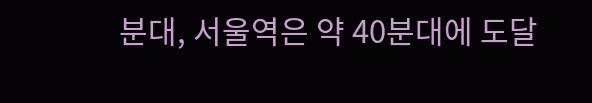분대, 서울역은 약 40분대에 도달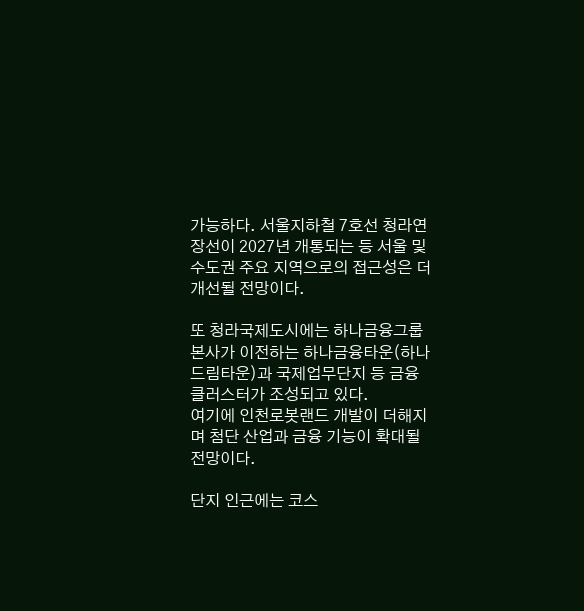가능하다. 서울지하철 7호선 청라연장선이 2027년 개통되는 등 서울 및 수도권 주요 지역으로의 접근성은 더 개선될 전망이다.

또 청라국제도시에는 하나금융그룹 본사가 이전하는 하나금융타운(하나드림타운)과 국제업무단지 등 금융 클러스터가 조성되고 있다.
여기에 인천로봇랜드 개발이 더해지며 첨단 산업과 금융 기능이 확대될 전망이다.

단지 인근에는 코스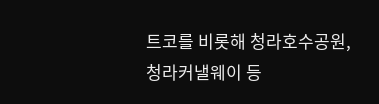트코를 비롯해 청라호수공원, 청라커낼웨이 등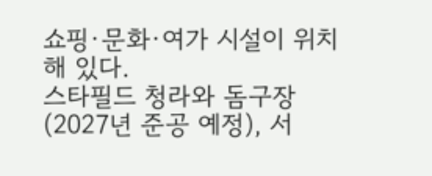쇼핑·문화·여가 시설이 위치해 있다.
스타필드 청라와 돔구장(2027년 준공 예정), 서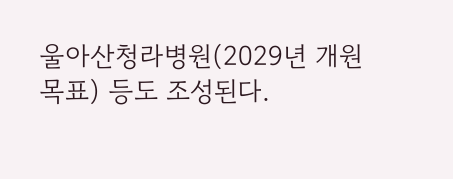울아산청라병원(2029년 개원 목표) 등도 조성된다.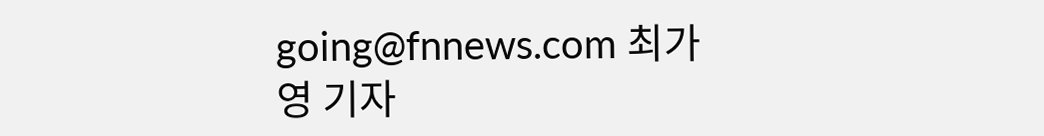going@fnnews.com 최가영 기자